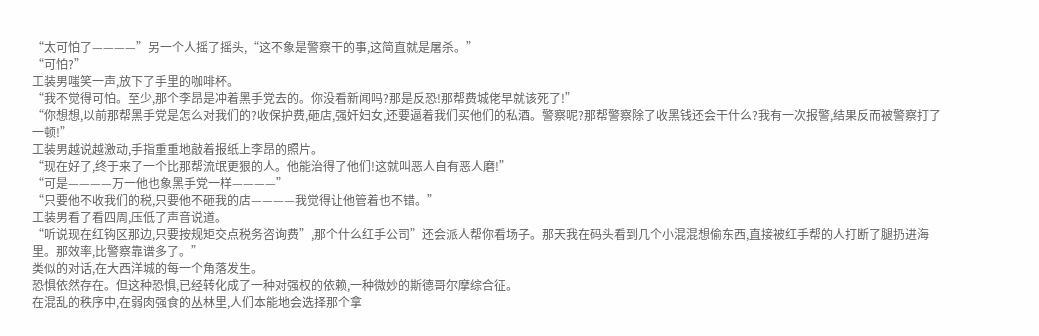“太可怕了————”另一个人摇了摇头,“这不象是警察干的事,这简直就是屠杀。”
“可怕?”
工装男嗤笑一声,放下了手里的咖啡杯。
“我不觉得可怕。至少,那个李昂是冲着黑手党去的。你没看新闻吗?那是反恐!那帮费城佬早就该死了!”
“你想想,以前那帮黑手党是怎么对我们的?收保护费,砸店,强奸妇女,还要逼着我们买他们的私酒。警察呢?那帮警察除了收黑钱还会干什么?我有一次报警,结果反而被警察打了一顿!”
工装男越说越激动,手指重重地敲着报纸上李昂的照片。
“现在好了,终于来了一个比那帮流氓更狠的人。他能治得了他们!这就叫恶人自有恶人磨!”
“可是————万一他也象黑手党一样————”
“只要他不收我们的税,只要他不砸我的店————我觉得让他管着也不错。”
工装男看了看四周,压低了声音说道。
“听说现在红钩区那边,只要按规矩交点税务咨询费”,那个什么红手公司”还会派人帮你看场子。那天我在码头看到几个小混混想偷东西,直接被红手帮的人打断了腿扔进海里。那效率,比警察靠谱多了。”
类似的对话,在大西洋城的每一个角落发生。
恐惧依然存在。但这种恐惧,已经转化成了一种对强权的依赖,一种微妙的斯德哥尔摩综合征。
在混乱的秩序中,在弱肉强食的丛林里,人们本能地会选择那个拿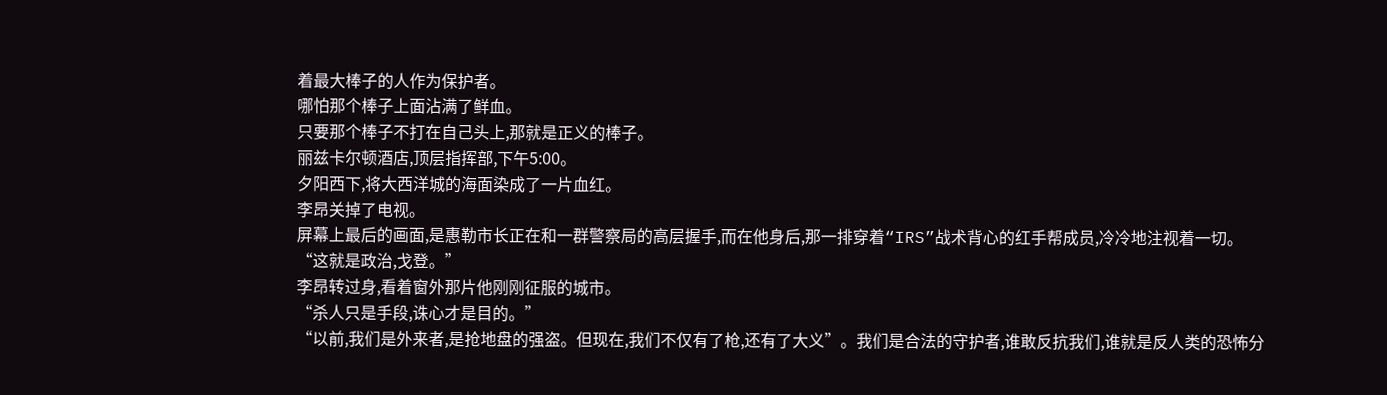着最大棒子的人作为保护者。
哪怕那个棒子上面沾满了鲜血。
只要那个棒子不打在自己头上,那就是正义的棒子。
丽兹卡尔顿酒店,顶层指挥部,下午5:00。
夕阳西下,将大西洋城的海面染成了一片血红。
李昂关掉了电视。
屏幕上最后的画面,是惠勒市长正在和一群警察局的高层握手,而在他身后,那一排穿着“IRS”战术背心的红手帮成员,冷冷地注视着一切。
“这就是政治,戈登。”
李昂转过身,看着窗外那片他刚刚征服的城市。
“杀人只是手段,诛心才是目的。”
“以前,我们是外来者,是抢地盘的强盗。但现在,我们不仅有了枪,还有了大义”。我们是合法的守护者,谁敢反抗我们,谁就是反人类的恐怖分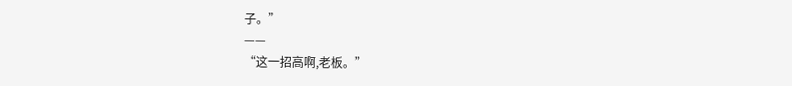子。”
——
“这一招高啊,老板。”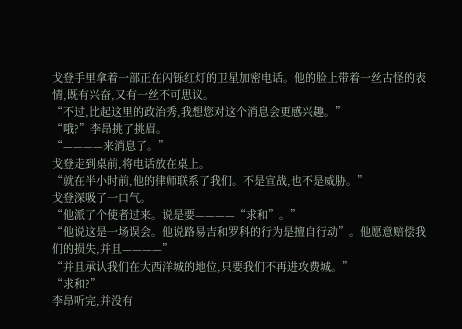戈登手里拿着一部正在闪铄红灯的卫星加密电话。他的脸上带着一丝古怪的表情,既有兴奋,又有一丝不可思议。
“不过,比起这里的政治秀,我想您对这个消息会更感兴趣。”
“哦?”李昂挑了挑眉。
“————来消息了。”
戈登走到桌前,将电话放在桌上。
“就在半小时前,他的律师联系了我们。不是宣战,也不是威胁。”
戈登深吸了一口气。
“他派了个使者过来。说是要————“求和”。”
“他说这是一场误会。他说路易吉和罗科的行为是擅自行动”。他愿意赔偿我们的损失,并且————”
“并且承认我们在大西洋城的地位,只要我们不再进攻费城。”
“求和?”
李昂听完,并没有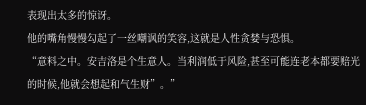表现出太多的惊讶。
他的嘴角慢慢勾起了一丝嘲讽的笑容,这就是人性贪婪与恐惧。
“意料之中。安吉洛是个生意人。当利润低于风险,甚至可能连老本都要赔光的时候,他就会想起和气生财”。”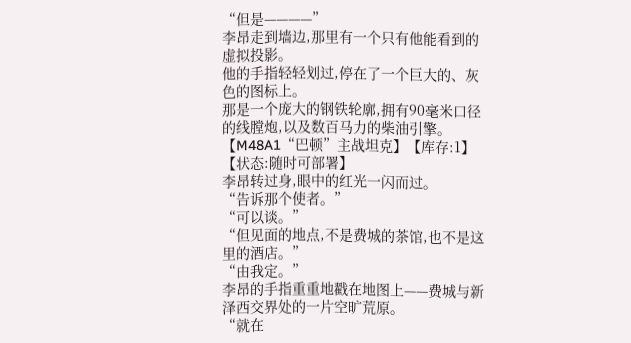“但是————”
李昂走到墙边,那里有一个只有他能看到的虚拟投影。
他的手指轻轻划过,停在了一个巨大的、灰色的图标上。
那是一个庞大的钢铁轮廓,拥有90毫米口径的线膛炮,以及数百马力的柴油引擎。
【M48A1“巴顿”主战坦克】【库存:1】【状态:随时可部署】
李昂转过身,眼中的红光一闪而过。
“告诉那个使者。”
“可以谈。”
“但见面的地点,不是费城的茶馆,也不是这里的酒店。”
“由我定。”
李昂的手指重重地戳在地图上——费城与新泽西交界处的一片空旷荒原。
“就在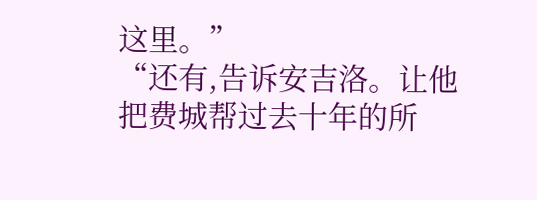这里。”
“还有,告诉安吉洛。让他把费城帮过去十年的所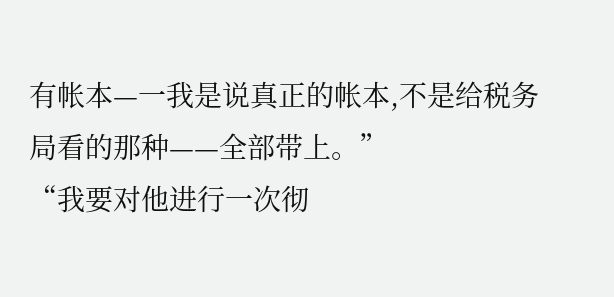有帐本—一我是说真正的帐本,不是给税务局看的那种——全部带上。”
“我要对他进行一次彻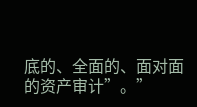底的、全面的、面对面的资产审计”。”